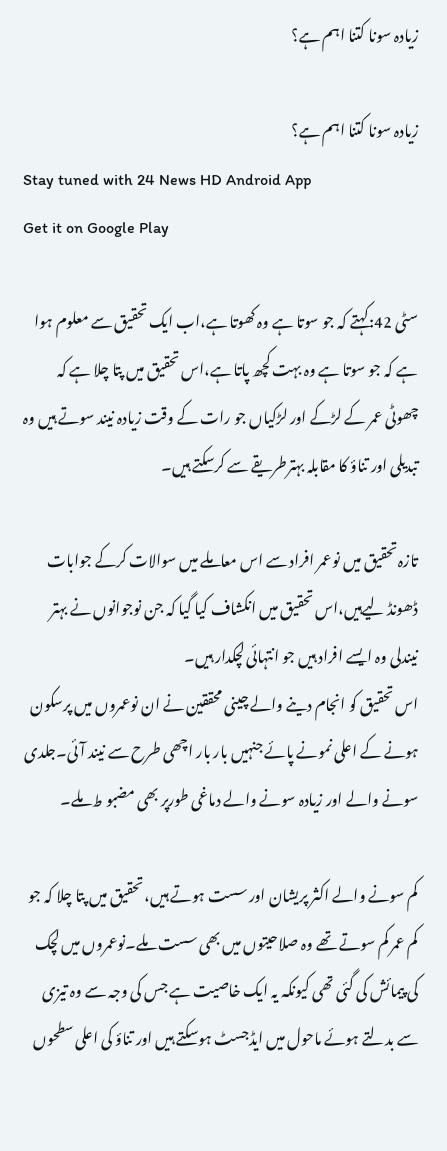زیادہ سونا کتنا اہم ہے؟

زیادہ سونا کتنا اہم ہے؟
Stay tuned with 24 News HD Android App
Get it on Google Play

سٹی 42:کہتے کہ جو سوتا ہے وہ کھوتا ہے،اب ایک تحقیق سے معلوم ہوا ہے کہ جو سوتا ہے وہ بہت کچھ پاتا ہے،اس تحقیق میں پتا چلا ہے کہ چھوٹی عمر کے لڑکے اور لڑکیاں جو رات کے وقت زیادہ نیند سوتے ہیں وہ تبدیلی اور تناؤ کا مقابلہ بہترطریقے سے کرسکتے ہیں۔

تازہ تحقیق میں نوعمر افراد سے اس معاملے میں سوالات کرکے جوابات ڈھونڈ لیےہیں،اس تحقیق میں انکشاف کیا گیا کہ جن نوجوانوں نے بہتر نیندلی وہ ایسے افراد ہیں جو انتہائی لچکدار ہیں۔
اس تحقیق کو انجام دینے والے چینی محققین نے ان نوعمروں میں پرسکون ہونے کے اعلی نمونے پائے جنہیں بار بار اچھی طرح سے نیند آئی۔جلدی سونے والے اور زیادہ سونے والے دماغی طورپر بھی مضبو ط ملے۔

کم سونے والے اکثر پریشان اور سست ہوتے ہیں، تحقیق میں پتا چلا کہ جو کم عمر کم سوتے تھے وہ صلاحیتوں میں بھی سست ملے۔نوعمروں میں لچک کی پیمائش کی گئی تھی کیونکہ یہ ایک خاصیت ہے جس کی وجہ سے وہ تیزی سے بدلتے ہوئے ماحول میں ایڈجسٹ ہوسکتے ہیں اور تناؤ کی اعلی سطحوں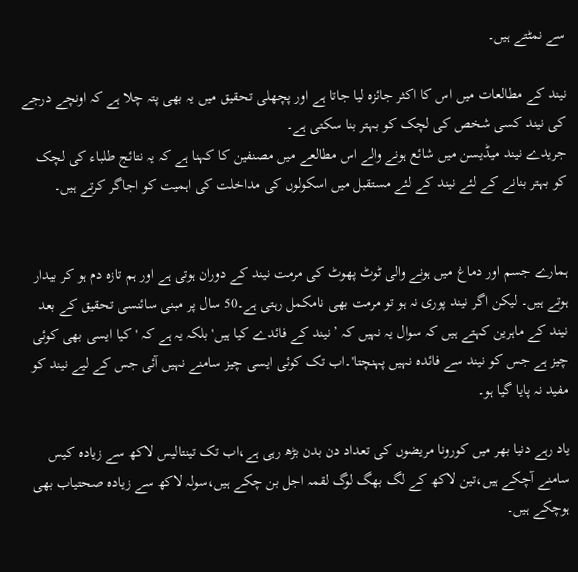سے نمٹتے ہیں۔

نیند کے مطالعات میں اس کا اکثر جائزہ لیا جاتا ہے اور پچھلی تحقیق میں یہ بھی پتہ چلا ہے کہ اونچے درجے کی نیند کسی شخص کی لچک کو بہتر بنا سکتی ہے۔
جریدے نیند میڈیسن میں شائع ہونے والے اس مطالعے میں مصنفین کا کہنا ہے کہ یہ نتائج طلباء کی لچک کو بہتر بنانے کے لئے نیند کے لئے مستقبل میں اسکولوں کی مداخلت کی اہمیت کو اجاگر کرتے ہیں۔


ہمارے جسم اور دماغ میں ہونے والی ٹوٹ پھوٹ کی مرمت نیند کے دوران ہوتی ہے اور ہم تازہ دم ہو کر بیدار ہوتے ہیں۔ لیکن اگر نیند پوری نہ ہو تو مرمت بھی نامکمل رہتی ہے۔50 سال پر مبنی سائنسی تحقیق کے بعد نیند کے ماہرین کہتے ہیں کہ سوال یہ نہیں کہ ’نیند کے فائدے کیا ہیں' بلکہ یہ ہے کہ 'کیا ایسی بھی کوئی چیز ہے جس کو نیند سے فائدہ نہیں پہنچتا'۔اب تک کوئی ایسی چیز سامنے نہیں آئی جس کے لیے نیند کو مفید نہ پایا گیا ہو۔

یاد رہے دنیا بھر میں کورونا مریضوں کی تعداد دن بدن بڑھ رہی ہے،اب تک تینتالیس لاکھ سے زیادہ کیس سامنے آچکے ہیں،تین لاکھ کے لگ بھگ لوگ لقمہ اجل بن چکے ہیں،سولہ لاکھ سے زیادہ صحتیاب بھی ہوچکے ہیں۔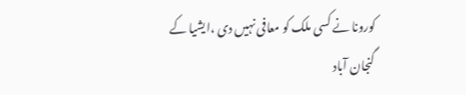کورونا نے کسی ملک کو معافی نہیں دی ،ایشیا کے گنجان آباد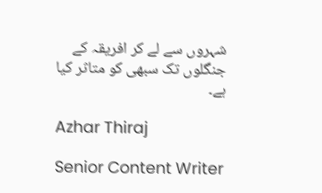شہروں سے لے کر افریقہ کے جنگلوں تک سبھی کو متاثر کیا ہے۔

Azhar Thiraj

Senior Content Writer